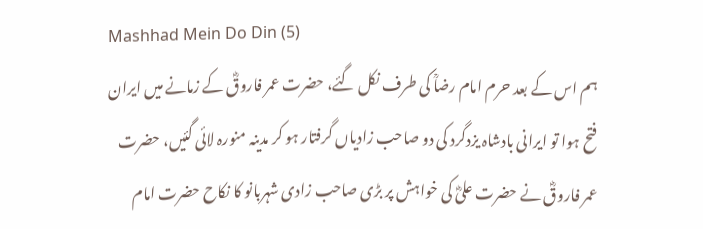Mashhad Mein Do Din (5)
ہم اس کے بعد حرم امام رضاؒ کی طرف نکل گئے، حضرت عمر فاروقؓ کے زمانے میں ایران فتح ہوا تو ایرانی بادشاہ یزدگرد کی دو صاحب زادیاں گرفتار ہو کر مدینہ منورہ لائی گئیں، حضرت عمر فاروقؓ نے حضرت علیؓ کی خواہش پر بڑی صاحب زادی شہربانو کا نکاح حضرت امام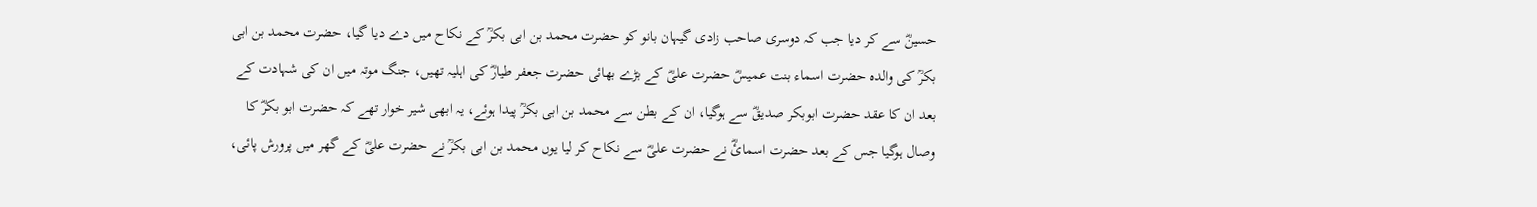حسینؓ سے کر دیا جب کہ دوسری صاحب زادی گیہان بانو کو حضرت محمد بن ابی بکرؒ کے نکاح میں دے دیا گیا، حضرت محمد بن ابی بکرؒ کی والدہ حضرت اسماء بنت عمیسؓ حضرت علیؓ کے بڑے بھائی حضرت جعفر طیارؓ کی اہلیہ تھیں، جنگ موتہ میں ان کی شہادت کے بعد ان کا عقد حضرت ابوبکر صدیقؓ سے ہوگیا، ان کے بطن سے محمد بن ابی بکرؒ پیدا ہوئے، یہ ابھی شیر خوار تھے کہ حضرت ابو بکرؓ کا وصال ہوگیا جس کے بعد حضرت اسمائؓ نے حضرت علیؓ سے نکاح کر لیا یوں محمد بن ابی بکرؒ نے حضرت علیؓ کے گھر میں پرورش پائی،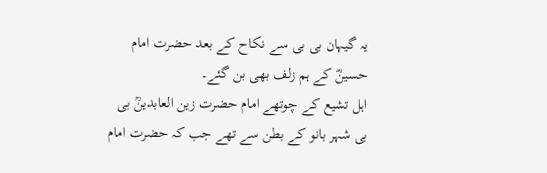یہ گیہان بی بی سے نکاح کے بعد حضرت امام حسینؓ کے ہم زلف بھی بن گئے۔
اہل تشیع کے چوتھے امام حضرت زین العابدینؒ بی بی شہر بانو کے بطن سے تھے جب کہ حضرت امام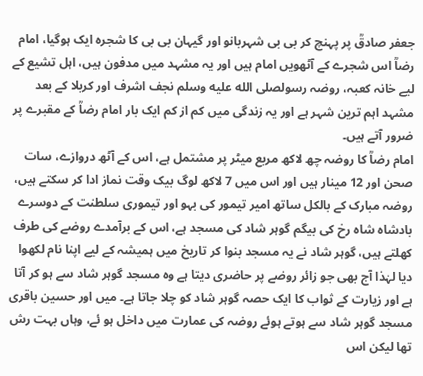جعفر صادقؒ پر پہنچ کر بی بی شہربانو اور گیہان بی بی کا شجرہ ایک ہوگیا، امام رضاؒ اس شجرے کے آٹھویں امام ہیں اور یہ مشہد میں مدفون ہیں، اہل تشیع کے لیے خانہ کعبہ، روضہ رسولصلى الله عليه وسلم نجف اشرف اور کربلا کے بعد مشہد اہم ترین شہر ہے اور یہ زندگی میں کم از کم ایک بار امام رضاؒ کے مقبرے پر ضرور آتے ہیں۔
امام رضاؒ کا روضہ چھ لاکھ مربع میٹر پر مشتمل ہے، اس کے آٹھ دروازے، سات صحن اور 12 مینار ہیں اور اس میں 7 لاکھ لوگ بیک وقت نماز ادا کر سکتے ہیں، روضہ مبارک کے بالکل ساتھ امیر تیمور کی بہو اور تیموری سلطنت کے دوسرے بادشاہ شاہ رخ کی بیگم گوہر شاد کی مسجد ہے، اس کے برآمدے روضے کی طرف کھلتے ہیں، گوہر شاد نے یہ مسجد بنوا کر تاریخ میں ہمیشہ کے لیے اپنا نام لکھوا دیا لہٰذا آج بھی جو زائر روضے پر حاضری دیتا ہے وہ مسجد گوہر شاد سے ہو کر آتا ہے اور زیارت کے ثواب کا ایک حصہ گوہر شاد کو چلا جاتا ہے۔ میں اور حسین باقری مسجد گوہر شاد سے ہوتے ہوئے روضہ کی عمارت میں داخل ہو ئے، وہاں بہت رش تھا لیکن اس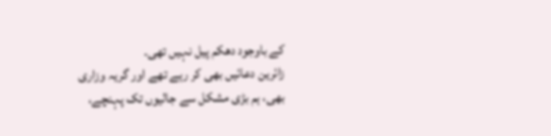کے باوجود دھکم پیل نہیں تھی۔
زائرین دعائیں بھی کر رہے تھے اور گریہ وزاری بھی، ہم بڑی مشکل سے جالیوں تک پہنچے،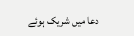دعا میں شریک ہوئے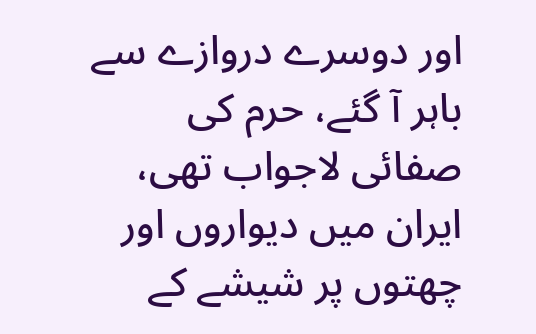اور دوسرے دروازے سے باہر آ گئے، حرم کی صفائی لاجواب تھی، ایران میں دیواروں اور چھتوں پر شیشے کے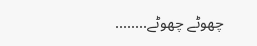چھوٹے چھوٹے........